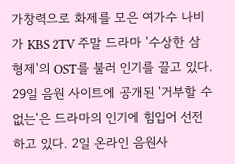가창력으로 화제를 모은 여가수 나비가 KBS 2TV 주말 드라마 '수상한 삼형제'의 OST를 불러 인기를 끌고 있다. 29일 음원 사이트에 공개된 '거부할 수 없는'은 드라마의 인기에 힘입어 선전하고 있다. 2일 온라인 음원사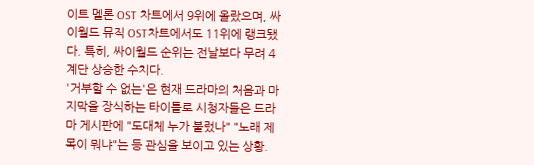이트 멜론 OST 차트에서 9위에 올랐으며, 싸이월드 뮤직 OST차트에서도 11위에 랭크됐다. 특히, 싸이월드 순위는 전날보다 무려 4계단 상승한 수치다.
'거부할 수 없는'은 현재 드라마의 처음과 마지막을 장식하는 타이틀로 시청자들은 드라마 게시판에 "도대체 누가 불렀나" "노래 제목이 뭐냐"는 등 관심을 보이고 있는 상황.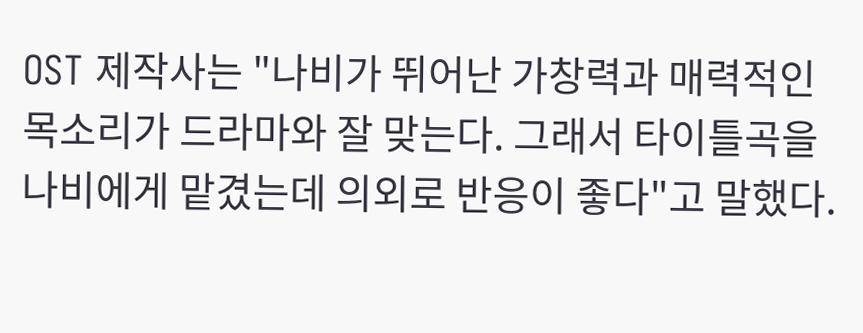OST 제작사는 "나비가 뛰어난 가창력과 매력적인 목소리가 드라마와 잘 맞는다. 그래서 타이틀곡을 나비에게 맡겼는데 의외로 반응이 좋다"고 말했다.